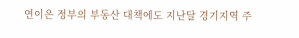연이은 정부의 부동산 대책에도 지난달 경기지역 주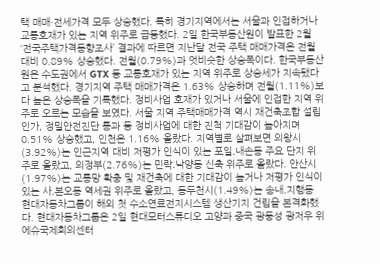택 매매·전세가격 모두 상승했다. 특히 경기지역에서는 서울과 인접하거나 교통호재가 있는 지역 위주로 급등했다. 2일 한국부동산원이 발표한 2월 ‘전국주택가격동향조사’ 결과에 따르면 지난달 전국 주택 매매가격은 전월 대비 0.89% 상승했다. 전월(0.79%)과 엇비슷한 상승폭이다. 한국부동산원은 수도권에서 GTX 등 교통호재가 있는 지역 위주로 상승세가 지속됐다고 분석했다. 경기지역 주택 매매가격은 1.63% 상승하며 전월(1.11%)보다 높은 상승폭을 기록했다. 정비사업 호재가 있거나 서울에 인접한 지역 위주로 오르는 모습을 보였다. 서울 지역 주택매매가격 역시 재건축조합 설립인가, 정밀안전진단 통과 등 정비사업에 대한 진척 기대감이 높아지며 0.51% 상승했고, 인천은 1.16% 올랐다. 지역별로 살펴보면 의왕시(3.92%)는 인근지역 대비 저평가 인식이 있는 포일․내손동 주요 단지 위주로 올랐고, 의정부(2.76%)는 민락․낙양동 신축 위주로 올랐다. 안산시(1.97%)는 교통망 확충 및 재건축에 대한 기대감이 높거나 저평가 인식이 있는 사․본오동 역세권 위주로 올랐고, 동두천시(1.49%)는 송내․지행동
현대자동차그룹이 해외 첫 수소연료전지시스템 생산기지 건립을 본격화했다. 현대자동차그룹은 2일 현대모터스튜디오 고양과 중국 광둥성 광저우 위에슈국제회의센터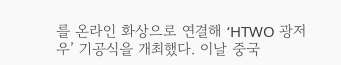를 온라인 화상으로 연결해 ‘HTWO 광저우’ 기공식을 개최했다. 이날 중국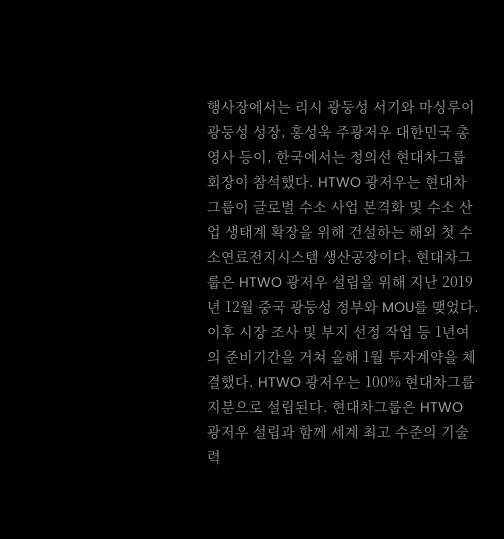행사장에서는 리시 광둥성 서기와 마싱루이 광둥성 성장, 홍성욱 주광저우 대한민국 총영사 등이, 한국에서는 정의선 현대차그룹 회장이 참석했다. HTWO 광저우는 현대차그룹이 글로벌 수소 사업 본격화 및 수소 산업 생태계 확장을 위해 건설하는 해외 첫 수소연료전지시스템 생산공장이다. 현대차그룹은 HTWO 광저우 설립을 위해 지난 2019년 12월 중국 광둥성 정부와 MOU를 맺었다. 이후 시장 조사 및 부지 선정 작업 등 1년여의 준비기간을 거쳐 올해 1월 투자계약을 체결했다. HTWO 광저우는 100% 현대차그룹 지분으로 설립된다. 현대차그룹은 HTWO 광저우 설립과 함께 세계 최고 수준의 기술력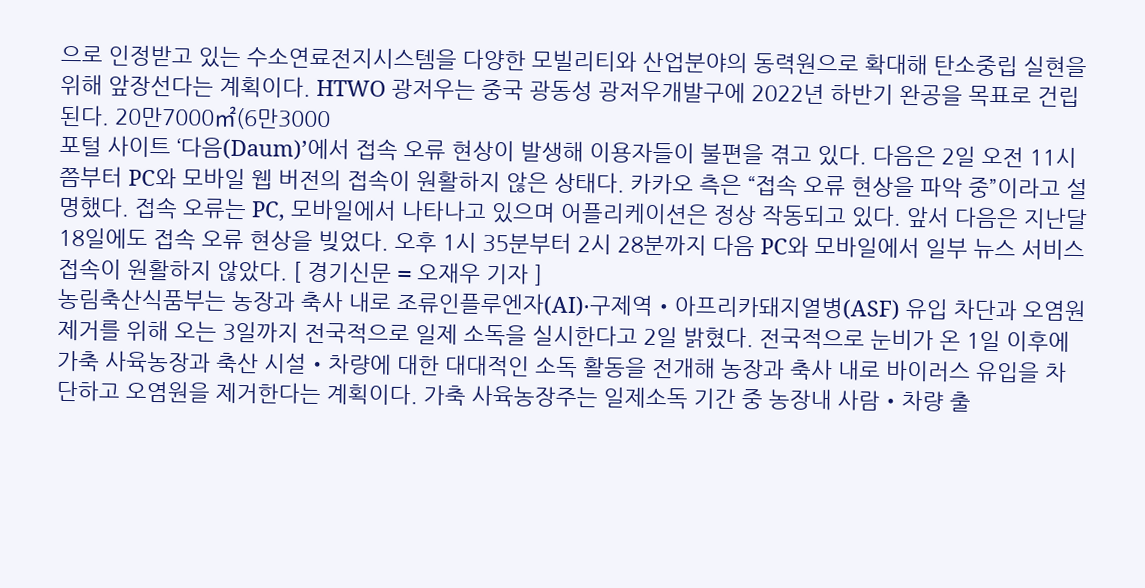으로 인정받고 있는 수소연료전지시스템을 다양한 모빌리티와 산업분야의 동력원으로 확대해 탄소중립 실현을 위해 앞장선다는 계획이다. HTWO 광저우는 중국 광동성 광저우개발구에 2022년 하반기 완공을 목표로 건립된다. 20만7000㎡(6만3000
포털 사이트 ‘다음(Daum)’에서 접속 오류 현상이 발생해 이용자들이 불편을 겪고 있다. 다음은 2일 오전 11시쯤부터 PC와 모바일 웹 버전의 접속이 원활하지 않은 상태다. 카카오 측은 “접속 오류 현상을 파악 중”이라고 설명했다. 접속 오류는 PC, 모바일에서 나타나고 있으며 어플리케이션은 정상 작동되고 있다. 앞서 다음은 지난달 18일에도 접속 오류 현상을 빚었다. 오후 1시 35분부터 2시 28분까지 다음 PC와 모바일에서 일부 뉴스 서비스 접속이 원활하지 않았다. [ 경기신문 = 오재우 기자 ]
농림축산식품부는 농장과 축사 내로 조류인플루엔자(AI)‧구제역‧아프리카돼지열병(ASF) 유입 차단과 오염원 제거를 위해 오는 3일까지 전국적으로 일제 소독을 실시한다고 2일 밝혔다. 전국적으로 눈비가 온 1일 이후에 가축 사육농장과 축산 시설‧차량에 대한 대대적인 소독 활동을 전개해 농장과 축사 내로 바이러스 유입을 차단하고 오염원을 제거한다는 계획이다. 가축 사육농장주는 일제소독 기간 중 농장내 사람‧차량 출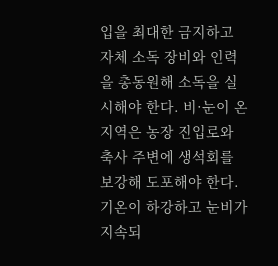입을 최대한 금지하고 자체 소독 장비와 인력을 총동원해 소독을 실시해야 한다. 비·눈이 온 지역은 농장 진입로와 축사 주변에 생석회를 보강해 도포해야 한다. 기온이 하강하고 눈비가 지속되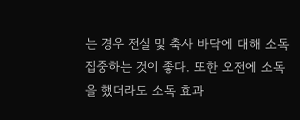는 경우 전실 및 축사 바닥에 대해 소독 집중하는 것이 좋다. 또한 오전에 소독을 했더라도 소독 효과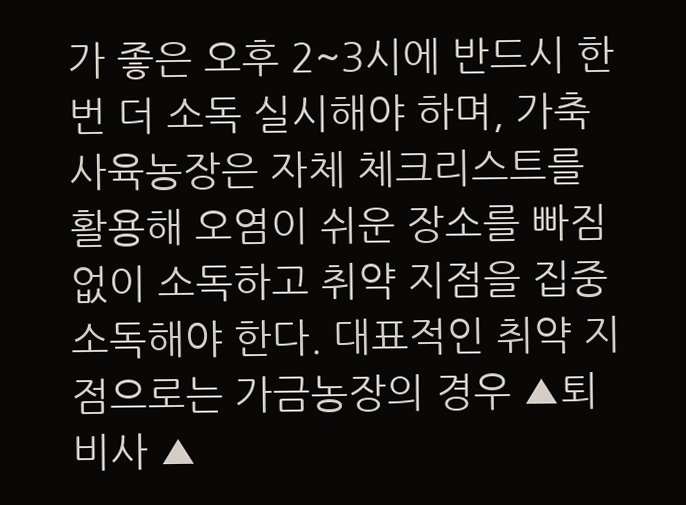가 좋은 오후 2~3시에 반드시 한 번 더 소독 실시해야 하며, 가축 사육농장은 자체 체크리스트를 활용해 오염이 쉬운 장소를 빠짐없이 소독하고 취약 지점을 집중 소독해야 한다. 대표적인 취약 지점으로는 가금농장의 경우 ▲퇴비사 ▲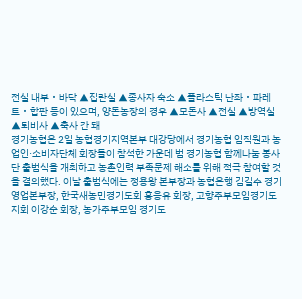전실 내부‧바닥 ▲집란실 ▲종사자 숙소 ▲플라스틱 난좌‧파레트‧합판 등이 있으며, 양돈농장의 경우 ▲모돈사 ▲전실 ▲방역실 ▲퇴비사 ▲축사 간 돼
경기농협은 2일 농협경기지역본부 대강당에서 경기농협 임직원과 농업인·소비자단체 회장들이 참석한 가운데 범 경기농협 함께나눔 봉사단 출범식을 개최하고 농촌인력 부족문제 해소를 위해 적극 참여할 것을 결의했다. 이날 출범식에는 정용왕 본부장과 농협은행 김길수 경기영업본부장, 한국새농민경기도회 홍응유 회장, 고향주부모임경기도지회 이강순 회장, 농가주부모임 경기도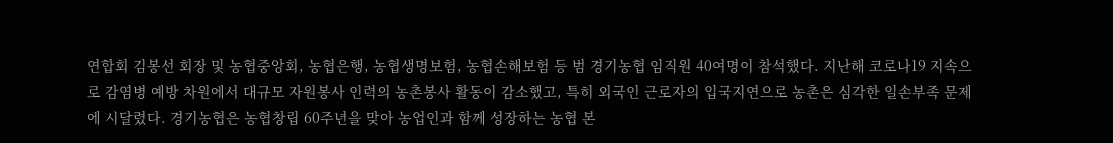연합회 김봉선 회장 및 농협중앙회, 농협은행, 농협생명보험, 농협손해보험 등 범 경기농협 임직원 40여명이 참석했다. 지난해 코로나19 지속으로 감염병 예방 차원에서 대규모 자원봉사 인력의 농촌봉사 활동이 감소했고, 특히 외국인 근로자의 입국지연으로 농촌은 심각한 일손부족 문제에 시달렸다. 경기농협은 농협창립 60주년을 맞아 농업인과 함께 성장하는 농협 본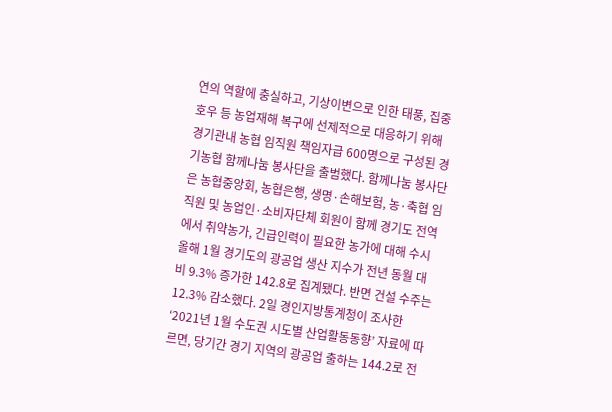연의 역할에 충실하고, 기상이변으로 인한 태풍, 집중호우 등 농업재해 복구에 선제적으로 대응하기 위해 경기관내 농협 임직원 책임자급 600명으로 구성된 경기농협 함께나눔 봉사단을 출범했다. 함께나눔 봉사단은 농협중앙회, 농협은행, 생명·손해보험, 농·축협 임직원 및 농업인·소비자단체 회원이 함께 경기도 전역에서 취약농가, 긴급인력이 필요한 농가에 대해 수시
올해 1월 경기도의 광공업 생산 지수가 전년 동월 대비 9.3% 증가한 142.8로 집계됐다. 반면 건설 수주는 12.3% 감소했다. 2일 경인지방통계청이 조사한 ‘2021년 1월 수도권 시도별 산업활동동향’ 자료에 따르면, 당기간 경기 지역의 광공업 출하는 144.2로 전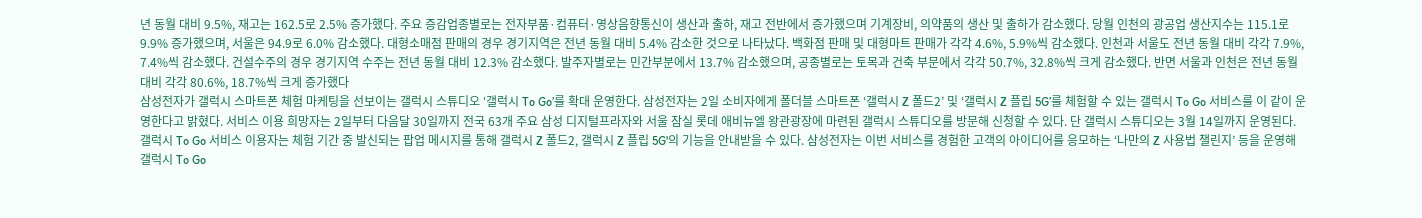년 동월 대비 9.5%, 재고는 162.5로 2.5% 증가했다. 주요 증감업종별로는 전자부품·컴퓨터·영상음향통신이 생산과 출하, 재고 전반에서 증가했으며 기계장비, 의약품의 생산 및 출하가 감소했다. 당월 인천의 광공업 생산지수는 115.1로 9.9% 증가했으며, 서울은 94.9로 6.0% 감소했다. 대형소매점 판매의 경우 경기지역은 전년 동월 대비 5.4% 감소한 것으로 나타났다. 백화점 판매 및 대형마트 판매가 각각 4.6%, 5.9%씩 감소했다. 인천과 서울도 전년 동월 대비 각각 7.9%, 7.4%씩 감소했다. 건설수주의 경우 경기지역 수주는 전년 동월 대비 12.3% 감소했다. 발주자별로는 민간부분에서 13.7% 감소했으며, 공종별로는 토목과 건축 부문에서 각각 50.7%, 32.8%씩 크게 감소했다. 반면 서울과 인천은 전년 동월 대비 각각 80.6%, 18.7%씩 크게 증가했다
삼성전자가 갤럭시 스마트폰 체험 마케팅을 선보이는 갤럭시 스튜디오 ‘갤럭시 To Go’를 확대 운영한다. 삼성전자는 2일 소비자에게 폴더블 스마트폰 ‘갤럭시 Z 폴드2’ 및 ‘갤럭시 Z 플립 5G’를 체험할 수 있는 갤럭시 To Go 서비스를 이 같이 운영한다고 밝혔다. 서비스 이용 희망자는 2일부터 다음달 30일까지 전국 63개 주요 삼성 디지털프라자와 서울 잠실 롯데 애비뉴엘 왕관광장에 마련된 갤럭시 스튜디오를 방문해 신청할 수 있다. 단 갤럭시 스튜디오는 3월 14일까지 운영된다. 갤럭시 To Go 서비스 이용자는 체험 기간 중 발신되는 팝업 메시지를 통해 갤럭시 Z 폴드2, 갤럭시 Z 플립 5G'의 기능을 안내받을 수 있다. 삼성전자는 이번 서비스를 경험한 고객의 아이디어를 응모하는 ‘나만의 Z 사용법 챌린지’ 등을 운영해 갤럭시 To Go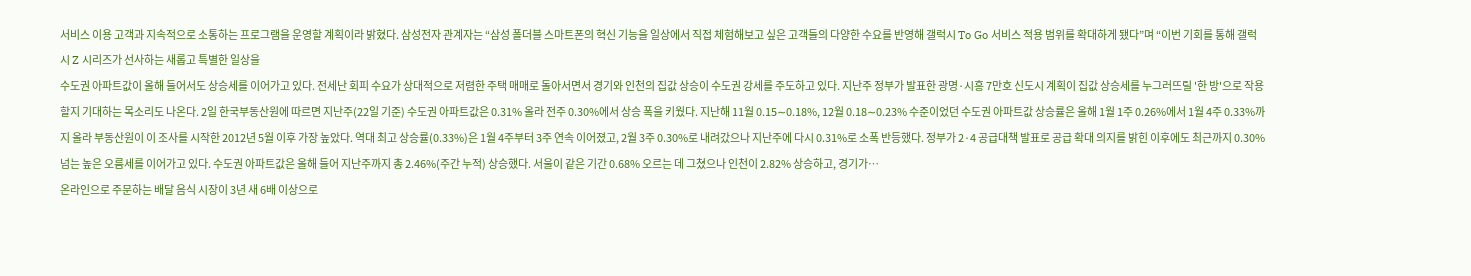서비스 이용 고객과 지속적으로 소통하는 프로그램을 운영할 계획이라 밝혔다. 삼성전자 관계자는 “삼성 폴더블 스마트폰의 혁신 기능을 일상에서 직접 체험해보고 싶은 고객들의 다양한 수요를 반영해 갤럭시 To Go 서비스 적용 범위를 확대하게 됐다”며 “이번 기회를 통해 갤럭시 Z 시리즈가 선사하는 새롭고 특별한 일상을
수도권 아파트값이 올해 들어서도 상승세를 이어가고 있다. 전세난 회피 수요가 상대적으로 저렴한 주택 매매로 돌아서면서 경기와 인천의 집값 상승이 수도권 강세를 주도하고 있다. 지난주 정부가 발표한 광명·시흥 7만호 신도시 계획이 집값 상승세를 누그러뜨릴 '한 방'으로 작용할지 기대하는 목소리도 나온다. 2일 한국부동산원에 따르면 지난주(22일 기준) 수도권 아파트값은 0.31% 올라 전주 0.30%에서 상승 폭을 키웠다. 지난해 11월 0.15∼0.18%, 12월 0.18∼0.23% 수준이었던 수도권 아파트값 상승률은 올해 1월 1주 0.26%에서 1월 4주 0.33%까지 올라 부동산원이 이 조사를 시작한 2012년 5월 이후 가장 높았다. 역대 최고 상승률(0.33%)은 1월 4주부터 3주 연속 이어졌고, 2월 3주 0.30%로 내려갔으나 지난주에 다시 0.31%로 소폭 반등했다. 정부가 2·4 공급대책 발표로 공급 확대 의지를 밝힌 이후에도 최근까지 0.30% 넘는 높은 오름세를 이어가고 있다. 수도권 아파트값은 올해 들어 지난주까지 총 2.46%(주간 누적) 상승했다. 서울이 같은 기간 0.68% 오르는 데 그쳤으나 인천이 2.82% 상승하고, 경기가…
온라인으로 주문하는 배달 음식 시장이 3년 새 6배 이상으로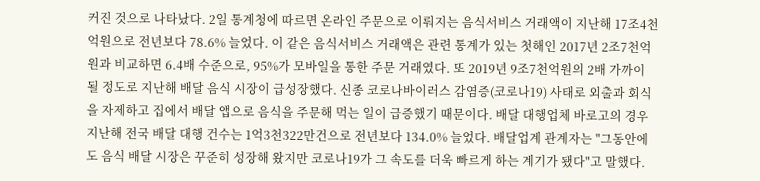커진 것으로 나타났다. 2일 통계청에 따르면 온라인 주문으로 이뤄지는 음식서비스 거래액이 지난해 17조4천억원으로 전년보다 78.6% 늘었다. 이 같은 음식서비스 거래액은 관련 통계가 있는 첫해인 2017년 2조7천억원과 비교하면 6.4배 수준으로, 95%가 모바일을 통한 주문 거래였다. 또 2019년 9조7천억원의 2배 가까이 될 정도로 지난해 배달 음식 시장이 급성장했다. 신종 코로나바이러스 감염증(코로나19) 사태로 외출과 회식을 자제하고 집에서 배달 앱으로 음식을 주문해 먹는 일이 급증했기 때문이다. 배달 대행업체 바로고의 경우 지난해 전국 배달 대행 건수는 1억3천322만건으로 전년보다 134.0% 늘었다. 배달업계 관계자는 "그동안에도 음식 배달 시장은 꾸준히 성장해 왔지만 코로나19가 그 속도를 더욱 빠르게 하는 계기가 됐다"고 말했다.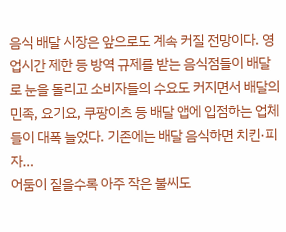음식 배달 시장은 앞으로도 계속 커질 전망이다. 영업시간 제한 등 방역 규제를 받는 음식점들이 배달로 눈을 돌리고 소비자들의 수요도 커지면서 배달의민족, 요기요, 쿠팡이츠 등 배달 앱에 입점하는 업체들이 대폭 늘었다. 기존에는 배달 음식하면 치킨·피자…
어둠이 짙을수록 아주 작은 불씨도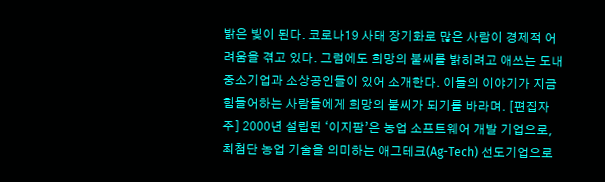밝은 빛이 된다. 코로나19 사태 장기화로 많은 사람이 경제적 어려움을 겪고 있다. 그럼에도 희망의 불씨를 밝히려고 애쓰는 도내 중소기업과 소상공인들이 있어 소개한다. 이들의 이야기가 지금 힘들어하는 사람들에게 희망의 불씨가 되기를 바라며. [편집자 주] 2000년 설립된 ‘이지팜’은 농업 소프트웨어 개발 기업으로, 최첨단 농업 기술을 의미하는 애그테크(Ag-Tech) 선도기업으로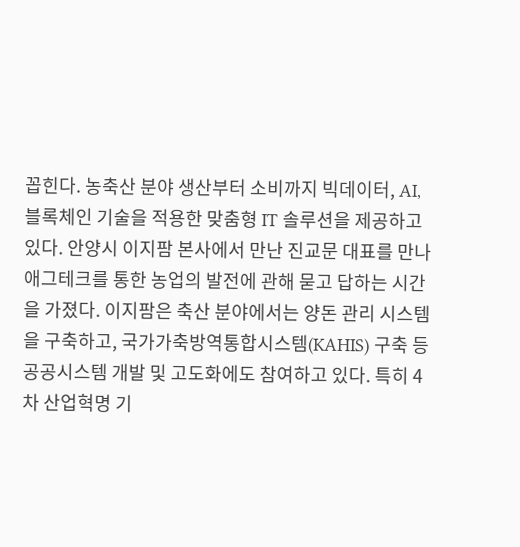꼽힌다. 농축산 분야 생산부터 소비까지 빅데이터, AI, 블록체인 기술을 적용한 맞춤형 IT 솔루션을 제공하고 있다. 안양시 이지팜 본사에서 만난 진교문 대표를 만나 애그테크를 통한 농업의 발전에 관해 묻고 답하는 시간을 가졌다. 이지팜은 축산 분야에서는 양돈 관리 시스템을 구축하고, 국가가축방역통합시스템(KAHIS) 구축 등 공공시스템 개발 및 고도화에도 참여하고 있다. 특히 4차 산업혁명 기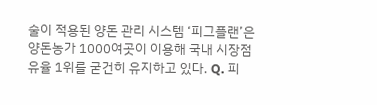술이 적용된 양돈 관리 시스템 ‘피그플랜’은 양돈농가 1000여곳이 이용해 국내 시장점유율 1위를 굳건히 유지하고 있다. Q. 피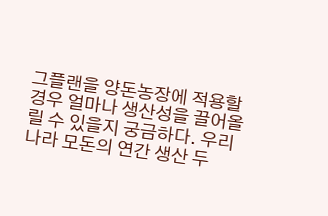그플랜을 양돈농장에 적용할 경우 얼마나 생산성을 끌어올릴 수 있을지 궁금하다. 우리나라 모돈의 연간 생산 두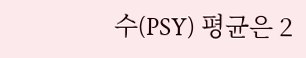수(PSY) 평균은 2